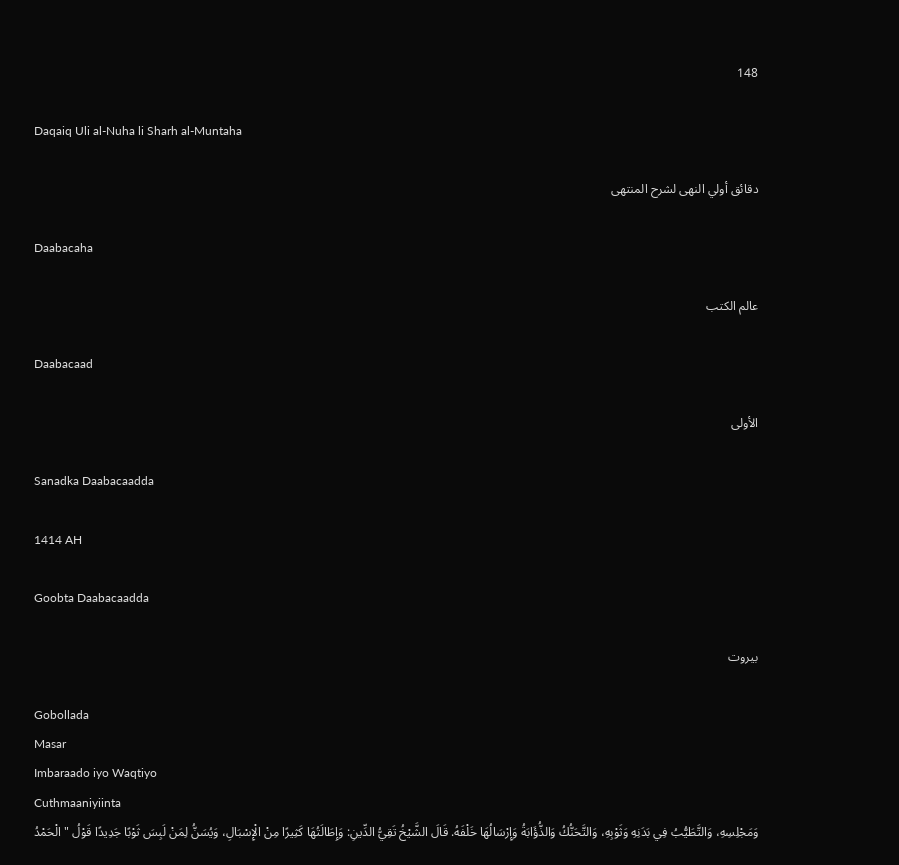148

Daqaiq Uli al-Nuha li Sharh al-Muntaha

دقائق أولي النهى لشرح المنتهى

Daabacaha

عالم الكتب

Daabacaad

الأولى

Sanadka Daabacaadda

1414 AH

Goobta Daabacaadda

بيروت

Gobollada
Masar
Imbaraado iyo Waqtiyo
Cuthmaaniyiinta
وَمَجْلِسِهِ، وَالتَّطَيُّبُ فِي بَدَنِهِ وَثَوْبِهِ، وَالتَّحَنُّكُ وَالذُّؤَابَةُ وَإِرْسَالُهَا خَلْفَهُ. قَالَ الشَّيْخُ تَقِيُّ الدِّينِ: وَإِطَالَتُهَا كَثِيرًا مِنْ الْإِسْبَالِ، وَيُسَنُّ لِمَنْ لَبِسَ ثَوْبًا جَدِيدًا قَوْلُ " الْحَمْدُ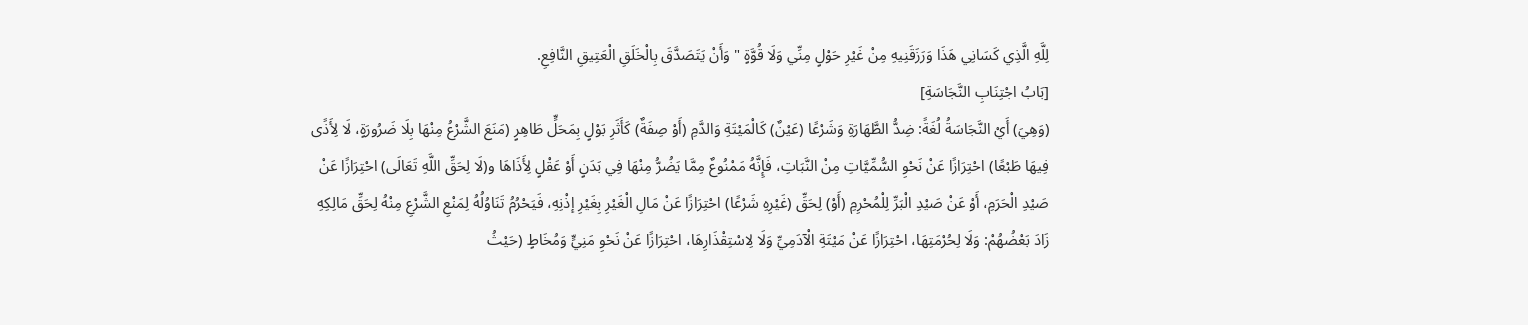لِلَّهِ الَّذِي كَسَانِي هَذَا وَرَزَقَنِيهِ مِنْ غَيْرِ حَوْلٍ مِنِّي وَلَا قُوَّةٍ " وَأَنْ يَتَصَدَّقَ بِالْخَلَقِ الْعَتِيقِ النَّافِعِ.
[بَابُ اجْتِنَابِ النَّجَاسَةِ]
(وَهِيَ) أَيْ النَّجَاسَةُ لُغَةً: ضِدُّ الطَّهَارَةِ وَشَرْعًا (عَيْنٌ) كَالْمَيْتَةِ وَالدَّمِ (أَوْ صِفَةٌ) كَأَثَرِ بَوْلٍ بِمَحَلٍّ طَاهِرٍ (مَنَعَ الشَّرْعُ مِنْهَا بِلَا ضَرُورَةٍ، لَا لِأَذًى فِيهَا طَبْعًا) احْتِرَازًا عَنْ نَحْوِ السُّمِّيَّاتِ مِنْ النَّبَاتِ، فَإِنَّهُ مَمْنُوعٌ مِمَّا يَضُرُّ مِنْهَا فِي بَدَنٍ أَوْ عَقْلٍ لِأَذَاهَا و(لَا لِحَقِّ اللَّهِ تَعَالَى) احْتِرَازًا عَنْ صَيْدِ الْحَرَمِ، أَوْ عَنْ صَيْدِ الْبَرِّ لِلْمُحْرِمِ (أَوْ) لِحَقِّ (غَيْرِهِ شَرْعًا) احْتِرَازًا عَنْ مَالِ الْغَيْرِ بِغَيْرِ إذْنِهِ، فَيَحْرُمُ تَنَاوُلُهُ لِمَنْعِ الشَّرْعِ مِنْهُ لِحَقِّ مَالِكِهِ
زَادَ بَعْضُهُمْ: وَلَا لِحُرْمَتِهَا، احْتِرَازًا عَنْ مَيْتَةِ الْآدَمِيِّ وَلَا لِاسْتِقْذَارِهَا، احْتِرَازًا عَنْ نَحْوِ مَنِيٍّ وَمُخَاطٍ (حَيْثُ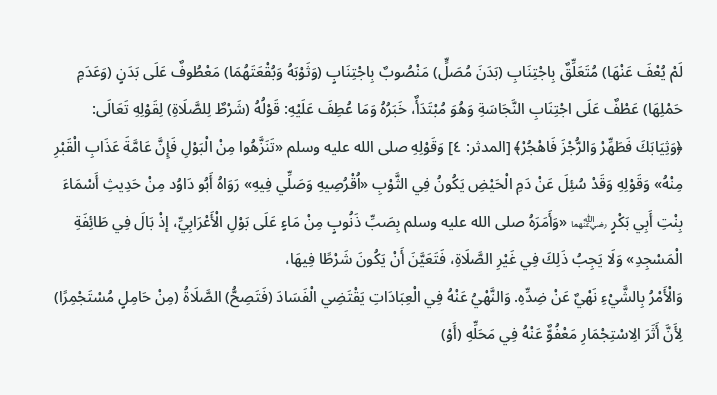لَمْ يُعْفَ عَنْهَا) مُتَعَلِّقٌ بِاجْتِنَابِ (بَدَنَ مُصَلٍّ) مَنْصُوبٌ بِاجْتِنَابٍ (وَثَوْبَهُ وَبُقْعَتَهُمَا) مَعْطُوفٌ عَلَى بَدَنٍ (وَعَدَمِ حَمْلِهَا) عَطْفٌ عَلَى اجْتِنَابِ النَّجَاسَةِ وَهُوَ مُبْتَدَأٌ، خَبَرُهُ وَمَا عُطِفَ عَلَيْهِ: قَوْلُهُ (شَرْطٌ لِلصَّلَاةِ) لِقَوْلِهِ تَعَالَى: ﴿وَثِيَابَكَ فَطَهِّرْ وَالرُّجْزَ فَاهْجُرْ﴾ [المدثر: ٤] وَقَوْلِهِ صلى الله عليه وسلم «تَنَزَّهُوا مِنْ الْبَوْلِ فَإِنَّ عَامَّةَ عَذَابِ الْقَبْرِ مِنْهُ» وَقَوْلِهِ وَقَدْ سُئِلَ عَنْ دَمِ الْحَيْضِ يَكُونُ فِي الثَّوْبِ «اُقْرُصِيهِ وَصَلِّي فِيهِ» رَوَاهُ أَبُو دَاوُد مِنْ حَدِيثِ أَسْمَاءَ بِنْتِ أَبِي بَكْرٍ ﵄ «وَأَمَرَهُ صلى الله عليه وسلم بِصَبِّ ذَنُوبٍ مِنْ مَاءٍ عَلَى بَوْلِ الْأَعْرَابِيِّ، إذْ بَالَ فِي طَائِفَةِ الْمَسْجِدِ» وَلَا يَجِبُ ذَلِكَ فِي غَيْرِ الصَّلَاةِ، فَتَعَيَّنَ أَنْ يَكُونَ شَرْطًا فِيهَا،
وَالْأَمْرُ بِالشَّيْءِ نَهْيٌ عَنْ ضِدِّهِ. وَالنَّهْيُ عَنْهُ فِي الْعِبَادَاتِ يَقْتَضِي الْفَسَادَ (فَتَصِحُّ) الصَّلَاةُ (مِنْ حَامِلٍ مُسْتَجْمِرًا) لِأَنَّ أَثَرَ الِاسْتِجْمَارِ مَعْفُوٌّ عَنْهُ فِي مَحَلِّهِ (أَوْ)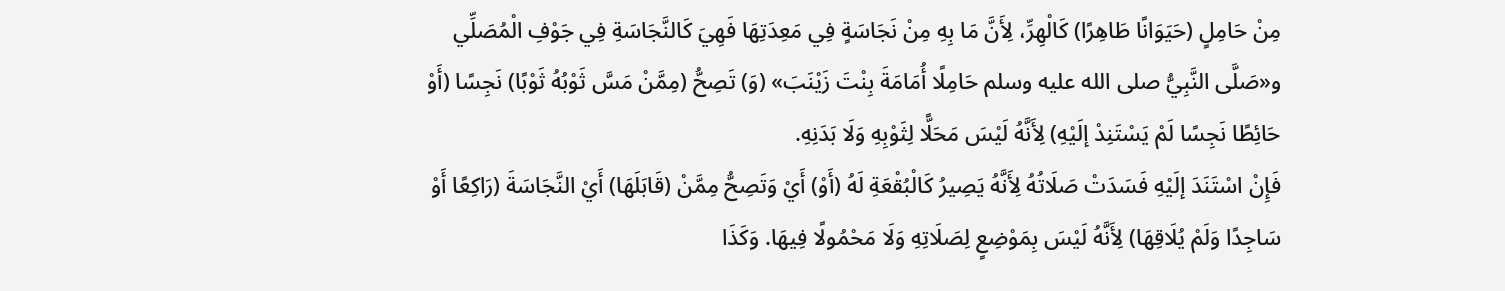مِنْ حَامِلٍ (حَيَوَانًا طَاهِرًا) كَالْهِرِّ، لِأَنَّ مَا بِهِ مِنْ نَجَاسَةٍ فِي مَعِدَتِهَا فَهِيَ كَالنَّجَاسَةِ فِي جَوْفِ الْمُصَلِّي و«صَلَّى النَّبِيُّ صلى الله عليه وسلم حَامِلًا أُمَامَةَ بِنْتَ زَيْنَبَ» (وَ) تَصِحُّ (مِمَّنْ مَسَّ ثَوْبُهُ ثَوْبًا) نَجِسًا (أَوْ حَائِطًا نَجِسًا لَمْ يَسْتَنِدْ إلَيْهِ) لِأَنَّهُ لَيْسَ مَحَلًّا لِثَوْبِهِ وَلَا بَدَنِهِ.
فَإِنْ اسْتَنَدَ إلَيْهِ فَسَدَتْ صَلَاتُهُ لِأَنَّهُ يَصِيرُ كَالْبُقْعَةِ لَهُ (أَوْ) أَيْ وَتَصِحُّ مِمَّنْ (قَابَلَهَا) أَيْ النَّجَاسَةَ (رَاكِعًا أَوْ سَاجِدًا وَلَمْ يُلَاقِهَا) لِأَنَّهُ لَيْسَ بِمَوْضِعٍ لِصَلَاتِهِ وَلَا مَحْمُولًا فِيهَا. وَكَذَا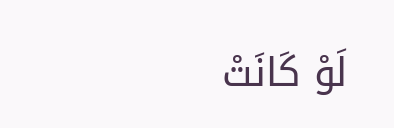لَوْ كَانَتْ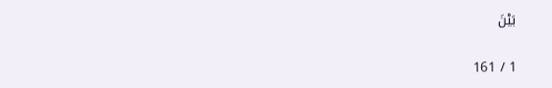بَيْنَ

1 / 161